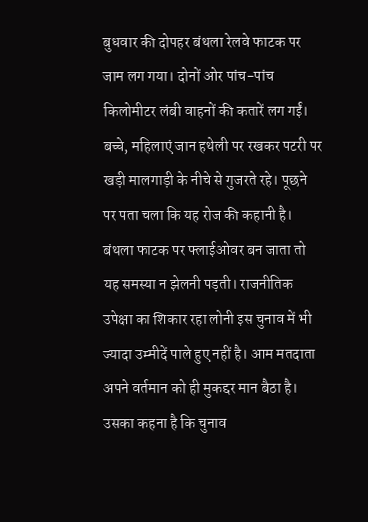बुधवार की दोपहर बंथला रेलवे फाटक पर जाम लग गया। दोनों ओर पांच-पांच किलोमीटर लंबी वाहनों की कतारें लग गईं। बच्चे, महिलाएं जान हथेली पर रखकर पटरी पर खड़ी मालगाड़ी के नीचे से गुजरते रहे। पूछने पर पता चला कि यह रोज की कहानी है।
बंथला फाटक पर फ्लाईओवर बन जाता तो यह समस्या न झेलनी पड़ती। राजनीतिक उपेक्षा का शिकार रहा लोनी इस चुनाव में भी ज्यादा उम्मीदें पाले हुए नहीं है। आम मतदाता अपने वर्तमान को ही मुकद्दर मान बैठा है। उसका कहना है कि चुनाव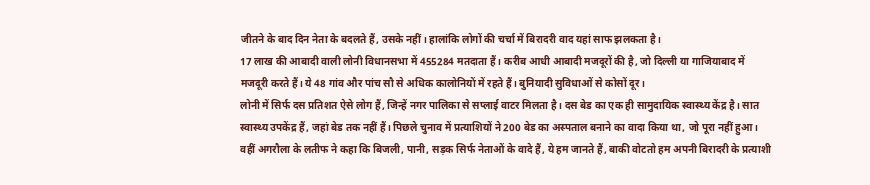जीतने के बाद दिन नेता के बदलते हैं, उसके नहीं। हालांकि लोगों की चर्चा में बिरादरी वाद यहां साफ झलकता है।
17 लाख की आबादी वाली लोनी विधानसभा में 455284 मतदाता हैं। करीब आधी आबादी मजदूरों की है, जो दिल्ली या गाजियाबाद में मजदूरी करते हैं। ये 48 गांव और पांच सौ से अधिक कालोनियों में रहते हैं। बुनियादी सुविधाओं से कोसों दूर।
लोनी में सिर्फ दस प्रतिशत ऐसे लोग हैं, जिन्हें नगर पालिका से सप्लाई वाटर मिलता है। दस बेड का एक ही सामुदायिक स्वास्थ्य केंद्र है। सात स्वास्थ्य उपकेंद्र हैं, जहां बेड तक नहीं हैं। पिछले चुनाव में प्रत्याशियों ने 200 बेड का अस्पताल बनाने का वादा किया था, जो पूरा नहीं हुआ।
वहीं अगरौला के लतीफ ने कहा कि बिजली, पानी, सड़क सिर्फ नेताओं के वादे हैं, ये हम जानते हैं, बाकी वोटतो हम अपनी बिरादरी के प्रत्याशी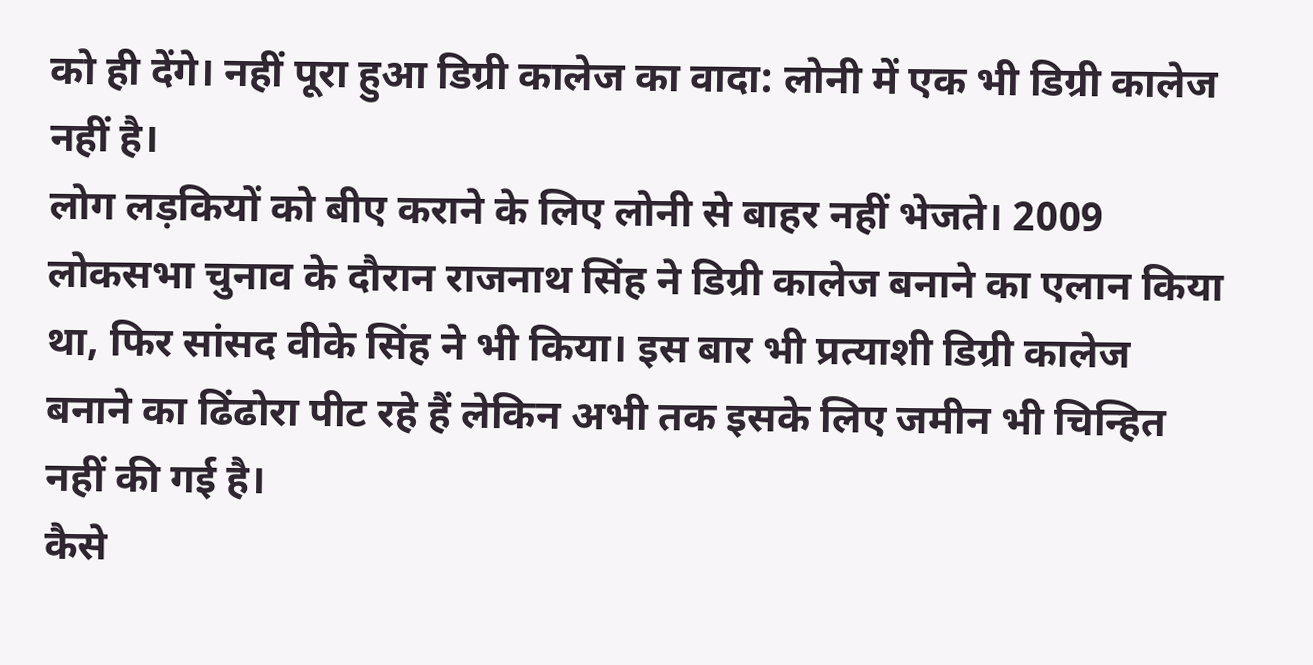को ही देंगे। नहीं पूरा हुआ डिग्री कालेज का वादा: लोनी में एक भी डिग्री कालेज नहीं है।
लोग लड़कियों को बीए कराने के लिए लोनी से बाहर नहीं भेजते। 2009 लोकसभा चुनाव के दौरान राजनाथ सिंह ने डिग्री कालेज बनाने का एलान किया था, फिर सांसद वीके सिंह ने भी किया। इस बार भी प्रत्याशी डिग्री कालेज बनाने का ढिंढोरा पीट रहे हैं लेकिन अभी तक इसके लिए जमीन भी चिन्हित नहीं की गई है।
कैसे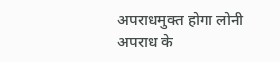अपराधमुक्त होगा लोनी
अपराध के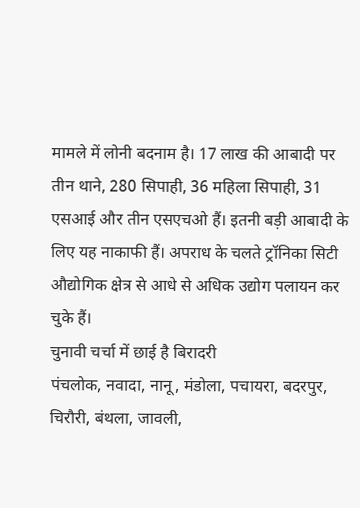मामले में लोनी बदनाम है। 17 लाख की आबादी पर तीन थाने, 280 सिपाही, 36 महिला सिपाही, 31 एसआई और तीन एसएचओ हैं। इतनी बड़ी आबादी के लिए यह नाकाफी हैं। अपराध के चलते ट्रॉनिका सिटी औद्योगिक क्षेत्र से आधे से अधिक उद्योग पलायन कर चुके हैं।
चुनावी चर्चा में छाई है बिरादरी
पंचलोक, नवादा, नानू, मंडोला, पचायरा, बदरपुर, चिरौरी, बंथला, जावली,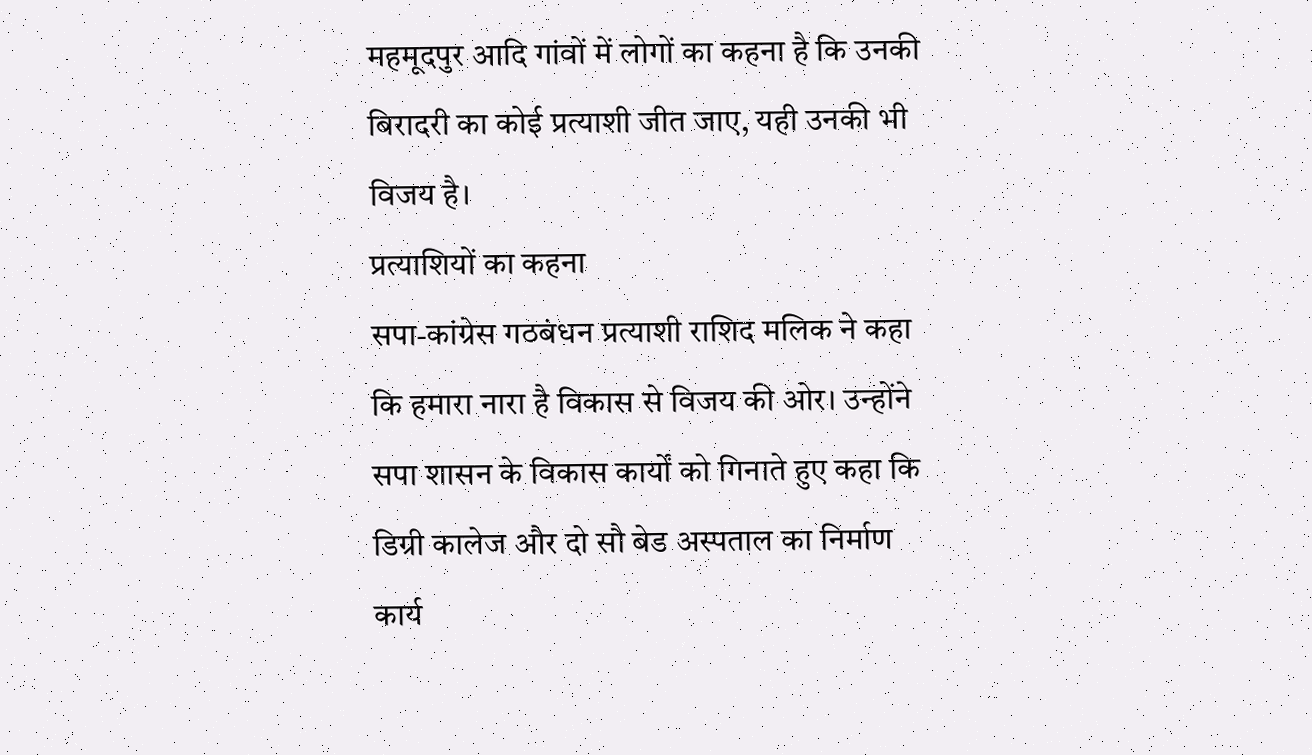महमूदपुर आदि गांवों में लोगों का कहना है कि उनकी बिरादरी का कोई प्रत्याशी जीत जाए, यही उनकी भी विजय है।
प्रत्याशियों का कहना
सपा-कांग्रेस गठबंधन प्रत्याशी राशिद मलिक ने कहा कि हमारा नारा है विकास से विजय की ओर। उन्होंने सपा शासन के विकास कार्यों को गिनाते हुए कहा कि डिग्री कालेज और दो सौ बेड अस्पताल का निर्माण कार्य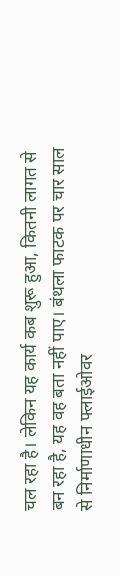चल रहा है। लेकिन यह कार्य कब शुरू हुआ, कितनी लागत से बन रहा है, यह वह बता नहीं पाए। बंथला फाटक पर चार साल से निर्माणाधीन फ्लाईओवर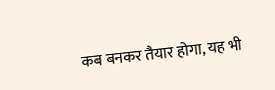कब बनकर तैयार होगा, यह भी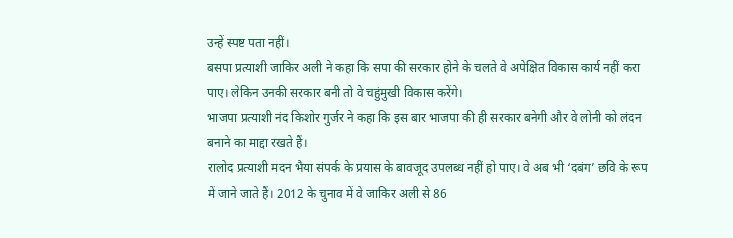उन्हें स्पष्ट पता नहीं।
बसपा प्रत्याशी जाकिर अली ने कहा कि सपा की सरकार होने के चलते वे अपेक्षित विकास कार्य नहीं करा पाए। लेकिन उनकी सरकार बनी तो वे चहुंमुखी विकास करेंगे।
भाजपा प्रत्याशी नंद किशोर गुर्जर ने कहा कि इस बार भाजपा की ही सरकार बनेगी और वे लोनी को लंदन बनाने का माद्दा रखते हैं।
रालोद प्रत्याशी मदन भैया संपर्क के प्रयास के बावजूद उपलब्ध नहीं हो पाए। वे अब भी ‘दबंग’ छवि के रूप में जाने जाते हैं। 2012 के चुनाव में वे जाकिर अली से 86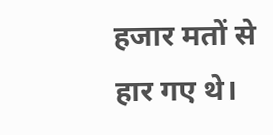हजार मतों से हार गए थे।